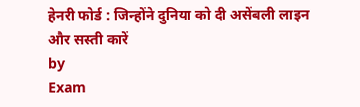हेनरी फोर्ड : जिन्होंने दुनिया को दी असेंबली लाइन और सस्ती कारें
by
Exam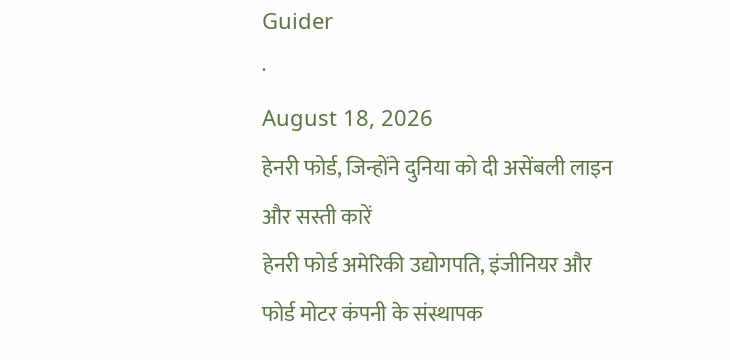Guider
·
August 18, 2026
हेनरी फोर्ड, जिन्होंने दुनिया को दी असेंबली लाइन और सस्ती कारें
हेनरी फोर्ड अमेरिकी उद्योगपति, इंजीनियर और फोर्ड मोटर कंपनी के संस्थापक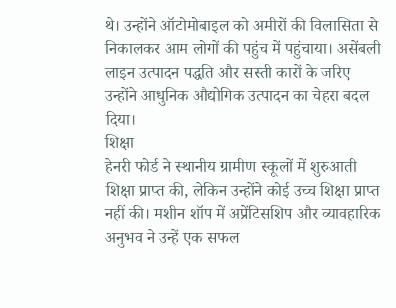थे। उन्होंने ऑटोमोबाइल को अमीरों की विलासिता से निकालकर आम लोगों की पहुंच में पहुंचाया। असेंबली लाइन उत्पादन पद्धति और सस्ती कारों के जरिए उन्होंने आधुनिक औद्योगिक उत्पादन का चेहरा बदल दिया।
शिक्षा
हेनरी फोर्ड ने स्थानीय ग्रामीण स्कूलों में शुरुआती शिक्षा प्राप्त की, लेकिन उन्होंने कोई उच्च शिक्षा प्राप्त नहीं की। मशीन शॉप में अप्रेंटिसशिप और व्यावहारिक अनुभव ने उन्हें एक सफल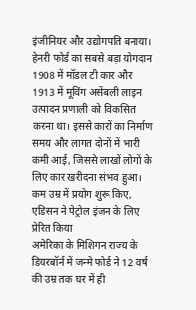इंजीनियर और उद्योगपति बनाया।
हेनरी फोर्ड का सबसे बड़ा योगदान 1908 में मॉडल टी कार और 1913 में मूविंग असेंबली लाइन उत्पादन प्रणाली को विकसित करना था। इससे कारों का निर्माण समय और लागत दोनों में भारी कमी आई, जिससे लाखों लोगों के लिए कार खरीदना संभव हुआ।
कम उम्र में प्रयोग शुरू किए, एडिसन ने पेट्रोल इंजन के लिए प्रेरित किया
अमेरिका के मिशिगन राज्य के डियरबॉर्न में जन्मे फोर्ड ने 12 वर्ष की उम्र तक घर में ही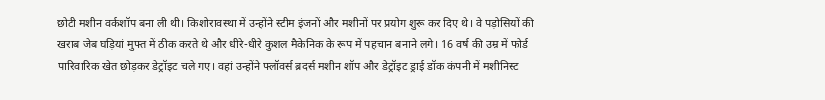छोटी मशीन वर्कशॉप बना ली थी। किशोरावस्था में उन्होंने स्टीम इंजनों और मशीनों पर प्रयोग शुरू कर दिए थे। वे पड़ोसियों की खराब जेब घड़ियां मुफ्त में ठीक करते थे और धीरे-धीरे कुशल मैकेनिक के रूप में पहचान बनाने लगे। 16 वर्ष की उम्र में फोर्ड पारिवारिक खेत छोड़कर डेट्रॉइट चले गए। वहां उन्होंने फ्लॉवर्स ब्रदर्स मशीन शॉप और डेट्रॉइट ड्राई डॉक कंपनी में मशीनिस्ट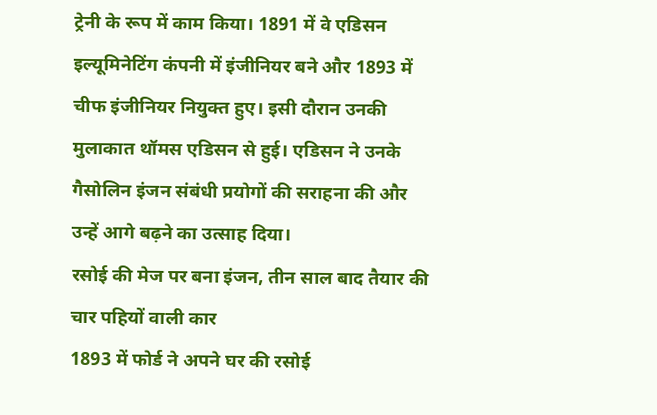ट्रेनी के रूप में काम किया। 1891 में वे एडिसन इल्यूमिनेटिंग कंपनी में इंजीनियर बने और 1893 में चीफ इंजीनियर नियुक्त हुए। इसी दौरान उनकी मुलाकात थॉमस एडिसन से हुई। एडिसन ने उनके गैसोलिन इंजन संबंधी प्रयोगों की सराहना की और उन्हें आगे बढ़ने का उत्साह दिया।
रसोई की मेज पर बना इंजन, तीन साल बाद तैयार की चार पहियों वाली कार
1893 में फोर्ड ने अपने घर की रसोई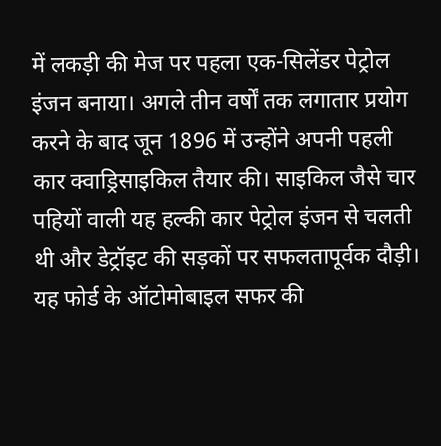में लकड़ी की मेज पर पहला एक-सिलेंडर पेट्रोल इंजन बनाया। अगले तीन वर्षों तक लगातार प्रयोग करने के बाद जून 1896 में उन्होंने अपनी पहली कार क्वाड्रिसाइकिल तैयार की। साइकिल जैसे चार पहियों वाली यह हल्की कार पेट्रोल इंजन से चलती थी और डेट्रॉइट की सड़कों पर सफलतापूर्वक दौड़ी। यह फोर्ड के ऑटोमोबाइल सफर की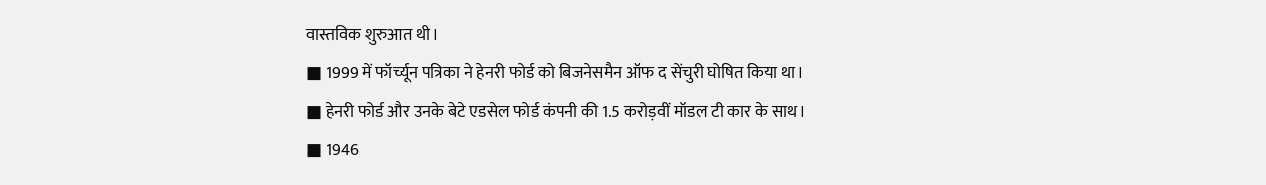वास्तविक शुरुआत थी।
■ 1999 में फॉर्च्यून पत्रिका ने हेनरी फोर्ड को बिजनेसमैन ऑफ द सेंचुरी घोषित किया था।
■ हेनरी फोर्ड और उनके बेटे एडसेल फोर्ड कंपनी की 1.5 करोड़वीं मॉडल टी कार के साथ।
■ 1946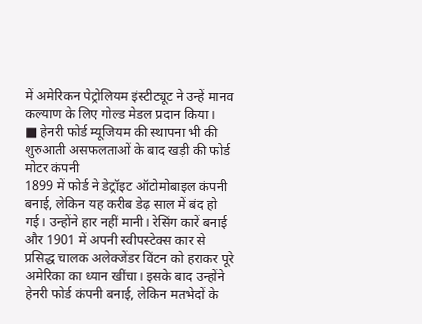में अमेरिकन पेट्रोलियम इंस्टीट्यूट ने उन्हें मानव कल्याण के लिए गोल्ड मेडल प्रदान किया।
■ हेनरी फोर्ड म्यूजियम की स्थापना भी की
शुरुआती असफलताओं के बाद खड़ी की फोर्ड मोटर कंपनी
1899 में फोर्ड ने डेट्रॉइट ऑटोमोबाइल कंपनी बनाई, लेकिन यह करीब डेढ़ साल में बंद हो गई। उन्होंने हार नहीं मानी। रेसिंग कारें बनाई और 1901 में अपनी स्वीपस्टेक्स कार से प्रसिद्ध चालक अलेक्जेंडर विंटन को हराकर पूरे अमेरिका का ध्यान खींचा। इसके बाद उन्होंने हेनरी फोर्ड कंपनी बनाई, लेकिन मतभेदों के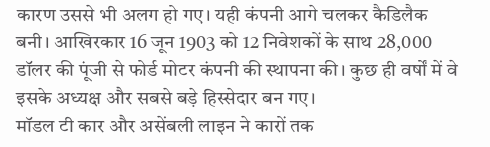कारण उससे भी अलग हो गए। यही कंपनी आगे चलकर कैडिलैक बनी। आखिरकार 16 जून 1903 को 12 निवेशकों के साथ 28,000 डॉलर की पूंजी से फोर्ड मोटर कंपनी की स्थापना की। कुछ ही वर्षों में वे इसके अध्यक्ष और सबसे बड़े हिस्सेदार बन गए।
मॉडल टी कार और असेंबली लाइन ने कारों तक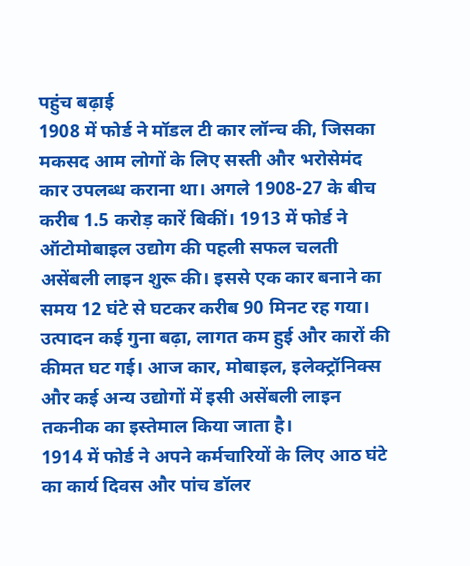पहुंच बढ़ाई
1908 में फोर्ड ने मॉडल टी कार लॉन्च की, जिसका मकसद आम लोगों के लिए सस्ती और भरोसेमंद कार उपलब्ध कराना था। अगले 1908-27 के बीच करीब 1.5 करोड़ कारें बिकीं। 1913 में फोर्ड ने ऑटोमोबाइल उद्योग की पहली सफल चलती असेंबली लाइन शुरू की। इससे एक कार बनाने का समय 12 घंटे से घटकर करीब 90 मिनट रह गया। उत्पादन कई गुना बढ़ा, लागत कम हुई और कारों की कीमत घट गई। आज कार, मोबाइल, इलेक्ट्रॉनिक्स और कई अन्य उद्योगों में इसी असेंबली लाइन तकनीक का इस्तेमाल किया जाता है।
1914 में फोर्ड ने अपने कर्मचारियों के लिए आठ घंटे का कार्य दिवस और पांच डॉलर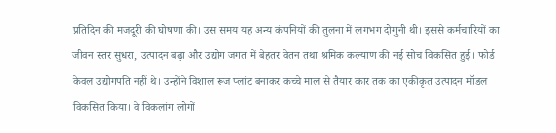प्रतिदिन की मजदूरी की घोषणा की। उस समय यह अन्य कंपनियों की तुलना में लगभग दोगुनी थी। इससे कर्मचारियों का जीवन स्तर सुधरा, उत्पादन बढ़ा और उद्योग जगत में बेहतर वेतन तथा श्रमिक कल्याण की नई सोच विकसित हुई। फोर्ड केवल उद्योगपति नहीं थे। उन्होंने विशाल रूज प्लांट बनाकर कच्चे माल से तैयार कार तक का एकीकृत उत्पादन मॉडल विकसित किया। वे विकलांग लोगों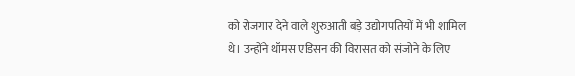को रोजगार देने वाले शुरुआती बड़े उद्योगपतियों में भी शामिल थे। उन्होंने थॉमस एडिसन की विरासत को संजोने के लिए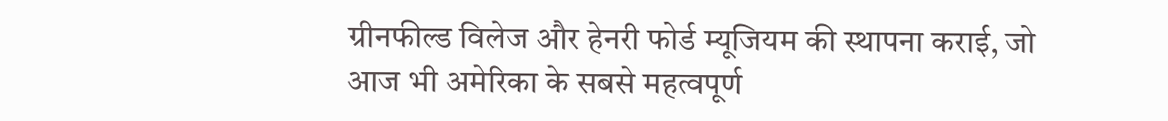ग्रीनफील्ड विलेज और हेनरी फोर्ड म्यूजियम की स्थापना कराई, जो आज भी अमेरिका के सबसे महत्वपूर्ण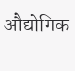औद्योगिक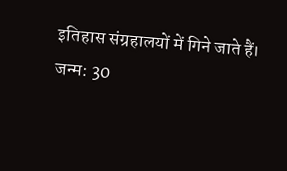इतिहास संग्रहालयों में गिने जाते हैं।
जन्म: 30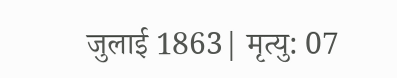जुलाई 1863| मृत्यु: 07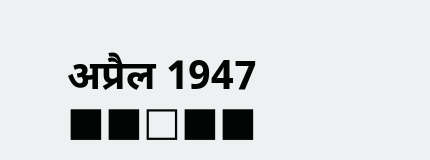अप्रैल 1947
■■□■■